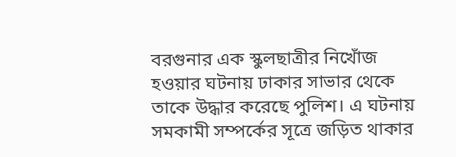বরগুনার এক স্কুলছাত্রীর নিখোঁজ হওয়ার ঘটনায় ঢাকার সাভার থেকে তাকে উদ্ধার করেছে পুলিশ। এ ঘটনায় সমকামী সম্পর্কের সূত্রে জড়িত থাকার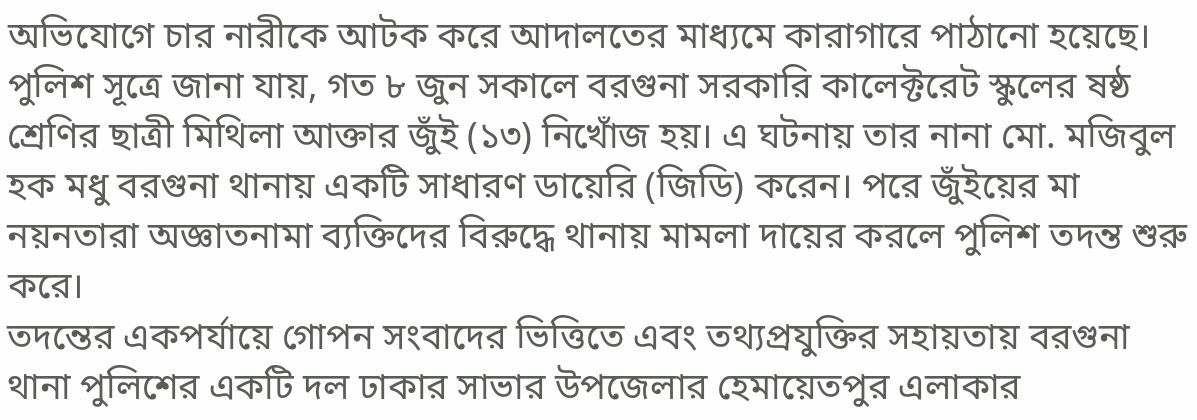অভিযোগে চার নারীকে আটক করে আদালতের মাধ্যমে কারাগারে পাঠানো হয়েছে।
পুলিশ সূত্রে জানা যায়, গত ৮ জুন সকালে বরগুনা সরকারি কালেক্টরেট স্কুলের ষষ্ঠ শ্রেণির ছাত্রী মিথিলা আক্তার জুঁই (১৩) নিখোঁজ হয়। এ ঘটনায় তার নানা মো. মজিবুল হক মধু বরগুনা থানায় একটি সাধারণ ডায়েরি (জিডি) করেন। পরে জুঁইয়ের মা নয়নতারা অজ্ঞাতনামা ব্যক্তিদের বিরুদ্ধে থানায় মামলা দায়ের করলে পুলিশ তদন্ত শুরু করে।
তদন্তের একপর্যায়ে গোপন সংবাদের ভিত্তিতে এবং তথ্যপ্রযুক্তির সহায়তায় বরগুনা থানা পুলিশের একটি দল ঢাকার সাভার উপজেলার হেমায়েতপুর এলাকার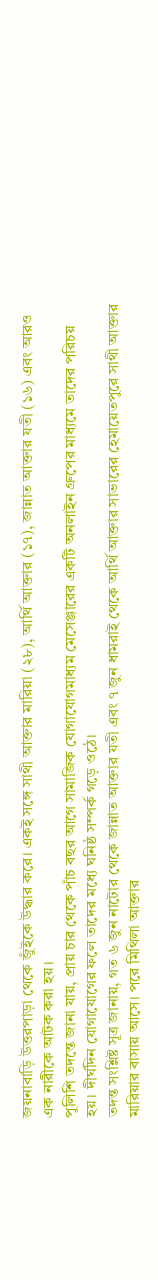জয়নাবাড়ি উত্তরপাড়া থেকে জুঁইকে উদ্ধার করে। একই সঙ্গে সাথী আক্তার মারিয়া (২৮), আর্থি আক্তার (১৭), জান্নাত আক্তার যতী (১৬) এবং আরও এক নারীকে আটক করা হয়।
পুলিশি তদন্তে জানা যায়, প্রায় চার থেকে পাঁচ বছর আগে সামাজিক যোগাযোগমাধ্যম মেসেঞ্জারের একটি অনলাইন গ্রুপের মাধ্যমে তাদের পরিচয় হয়। দীর্ঘদিন যোগাযোগের ফলে তাদের মধ্যে ঘনিষ্ঠ সম্পর্ক গড়ে ওঠে।
তদন্ত সংশ্লিষ্ট সূত্র জানায়, গত ৬ জুন নাটোর থেকে জান্নাত আক্তার যতী এবং ৭ জুন ধামরাই থেকে আর্থি আক্তার সাভারের হেমায়েতপুরে সাথী আক্তার মারিয়ার বাসায় আসে। পরে মিথিলা আক্তার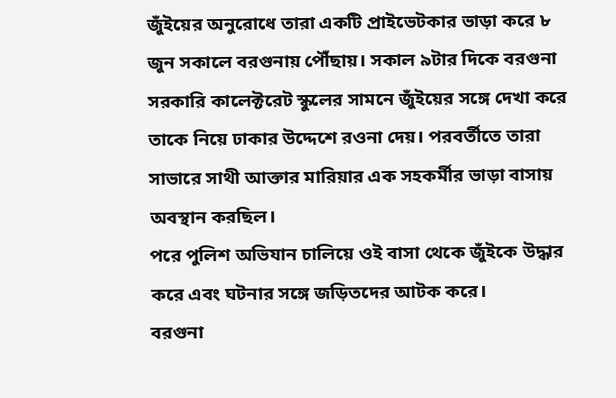জুঁইয়ের অনুরোধে তারা একটি প্রাইভেটকার ভাড়া করে ৮ জুন সকালে বরগুনায় পৌঁছায়। সকাল ৯টার দিকে বরগুনা সরকারি কালেক্টরেট স্কুলের সামনে জুঁইয়ের সঙ্গে দেখা করে তাকে নিয়ে ঢাকার উদ্দেশে রওনা দেয়। পরবর্তীতে তারা সাভারে সাথী আক্তার মারিয়ার এক সহকর্মীর ভাড়া বাসায় অবস্থান করছিল।
পরে পুলিশ অভিযান চালিয়ে ওই বাসা থেকে জুঁইকে উদ্ধার করে এবং ঘটনার সঙ্গে জড়িতদের আটক করে।
বরগুনা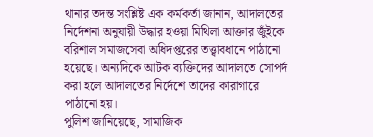থানার তদন্ত সংশ্লিষ্ট এক কর্মকর্তা জানান, আদালতের নির্দেশনা অনুযায়ী উদ্ধার হওয়া মিথিলা আক্তার জুঁইকে বরিশাল সমাজসেবা অধিদপ্তরের তত্ত্বাবধানে পাঠানো হয়েছে। অন্যদিকে আটক ব্যক্তিদের আদালতে সোপর্দ করা হলে আদালতের নির্দেশে তাদের কারাগারে পাঠানো হয়।
পুলিশ জানিয়েছে, সামাজিক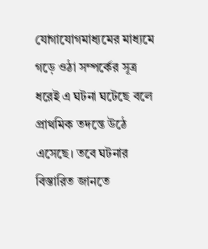যোগাযোগমাধ্যমের মাধ্যমে গড়ে ওঠা সম্পর্কের সূত্র ধরেই এ ঘটনা ঘটেছে বলে প্রাথমিক তদন্তে উঠে এসেছে। তবে ঘটনার বিস্তারিত জানতে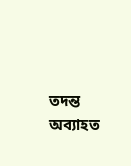তদন্ত অব্যাহত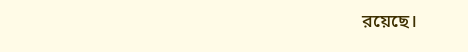রয়েছে।